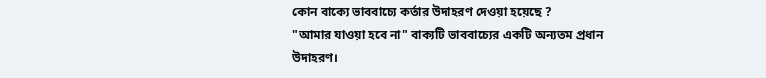কোন বাক্যে ভাববাচ্যে কর্তার উদাহরণ দেওয়া হয়েছে ?
"আমার যাওয়া হবে না" বাক্যটি ভাববাচ্যের একটি অন্যতম প্রধান উদাহরণ।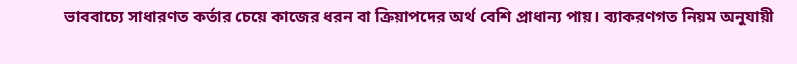ভাববাচ্যে সাধারণত কর্তার চেয়ে কাজের ধরন বা ক্রিয়াপদের অর্থ বেশি প্রাধান্য পায়। ব্যাকরণগত নিয়ম অনুযায়ী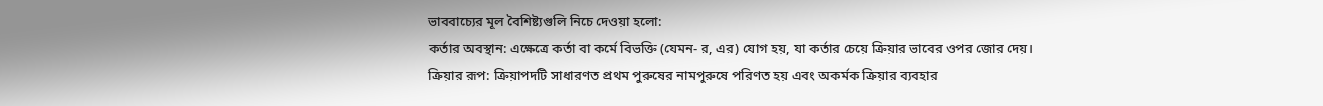ভাববাচ্যের মূল বৈশিষ্ট্যগুলি নিচে দেওয়া হলো:
কর্তার অবস্থান: এক্ষেত্রে কর্তা বা কর্মে বিভক্তি (যেমন- র, এর) যোগ হয়, যা কর্তার চেয়ে ক্রিয়ার ভাবের ওপর জোর দেয়।
ক্রিয়ার রূপ: ক্রিয়াপদটি সাধারণত প্রথম পুরুষের নামপুরুষে পরিণত হয় এবং অকর্মক ক্রিয়ার ব্যবহার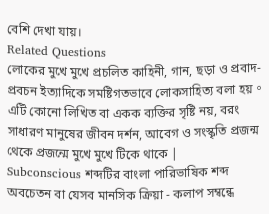বেশি দেখা যায়।
Related Questions
লোকের মুখে মুখে প্রচলিত কাহিনী, গান, ছড়া ও প্রবাদ-প্রবচন ইত্যাদিকে সমষ্টিগতভাবে লোকসাহিত্য বলা হয়。 এটি কোনো লিখিত বা একক ব্যক্তির সৃষ্টি নয়, বরং সাধারণ মানুষের জীবন দর্শন, আবেগ ও সংস্কৃতি প্রজন্ম থেকে প্রজন্মে মুখে মুখে টিকে থাকে |
Subconscious শব্দটির বাংলা পারিভাষিক শব্দ অবচেতন বা যেসব মানসিক ক্রিয়া - কলাপ সম্বন্ধে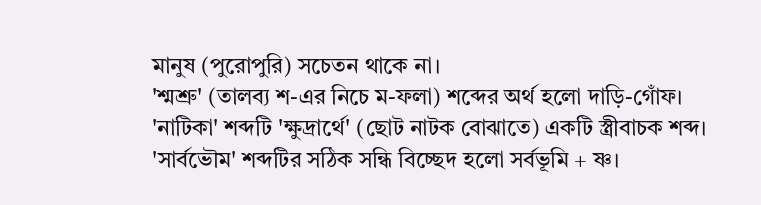মানুষ (পুরোপুরি) সচেতন থাকে না।
'শ্মশ্রু' (তালব্য শ-এর নিচে ম-ফলা) শব্দের অর্থ হলো দাড়ি-গোঁফ।
'নাটিকা' শব্দটি 'ক্ষুদ্রার্থে' (ছোট নাটক বোঝাতে) একটি স্ত্রীবাচক শব্দ।
'সার্বভৌম' শব্দটির সঠিক সন্ধি বিচ্ছেদ হলো সর্বভূমি + ষ্ণ।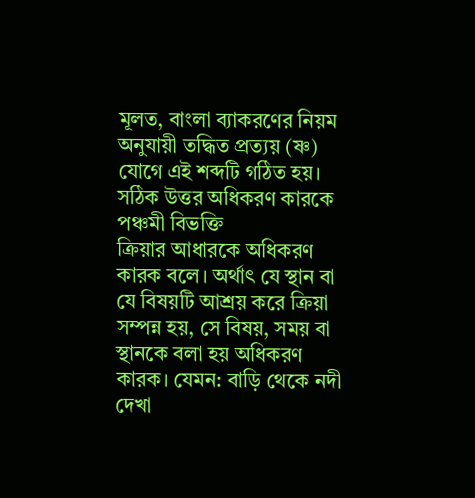মূলত, বাংলা ব্যাকরণের নিয়ম অনুযায়ী তদ্ধিত প্রত্যয় (ষ্ণ) যোগে এই শব্দটি গঠিত হয়।
সঠিক উত্তর অধিকরণ কারকে পঞ্চমী বিভক্তি
ক্রিয়ার আধারকে অধিকরণ কারক বলে। অর্থাৎ যে স্থান বা যে বিষয়টি আশ্রয় করে ক্রিয়া সম্পন্ন হয়, সে বিষয়, সময় বা স্থানকে বলা হয় অধিকরণ কারক। যেমন: বাড়ি থেকে নদী দেখা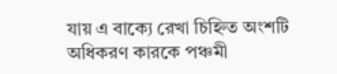যায় এ বাক্যে রেখা চিহ্নিত অংশটি অধিকরণ কারকে পঞ্চমী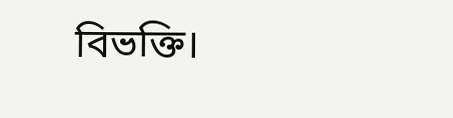বিভক্তি।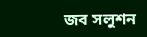জব সলুশন